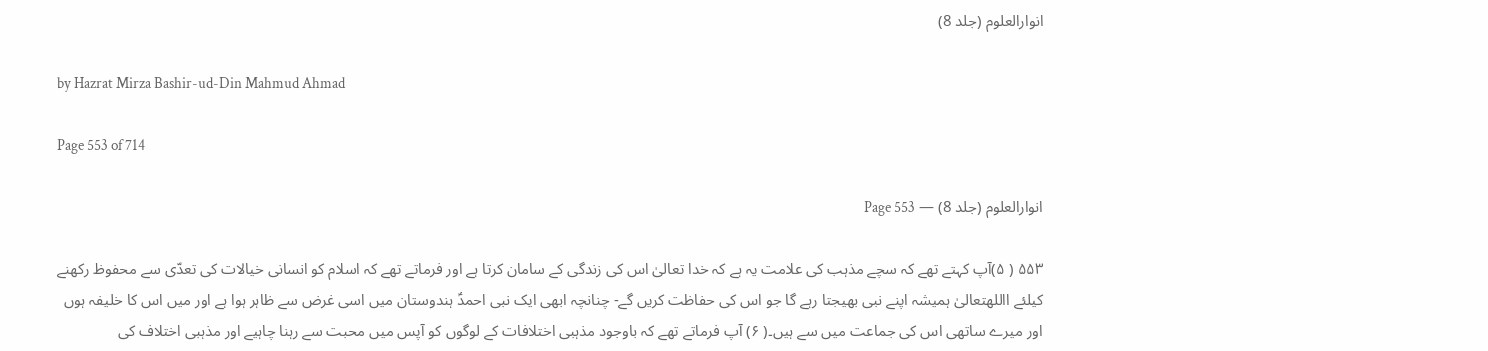انوارالعلوم (جلد 8)

by Hazrat Mirza Bashir-ud-Din Mahmud Ahmad

Page 553 of 714

انوارالعلوم (جلد 8) — Page 553

۵۵۳ ( ۵)آپ کہتے تھے کہ سچے مذہب کی علامت یہ ہے کہ خدا تعالیٰ اس کی زندگی کے سامان کرتا ہے اور فرماتے تھے کہ اسلام کو انسانی خیالات کی تعدّی سے محفوظ رکھنے کیلئے االلهتعالیٰ ہمیشہ اپنے نبی بھیجتا رہے گا جو اس کی حفاظت کریں گے- چنانچہ ابھی ایک نبی احمدؑ ہندوستان میں اسی غرض سے ظاہر ہوا ہے اور میں اس کا خلیفہ ہوں اور میرے ساتھی اس کی جماعت میں سے ہیں۔( ۶) آپ فرماتے تھے کہ باوجود مذہبی اختلافات کے لوگوں کو آپس میں محبت سے رہنا چاہیے اور مذہبی اختلاف کی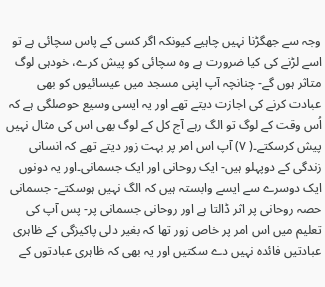وجہ سے جھگڑنا نہیں چاہیے کیونکہ اگر کسی کے پاس سچائی ہے تو اسے لڑنے کی کیا ضرورت ہے وہ سچائی کو پیش کرے، خودہی لوگ متاثر ہوں گے- چنانچہ آپ اپنی مسجد میں عیسائیوں کو بھی عبادت کرنے کی اجازت دیتے تھے اور یہ ایسی وسیع حوصلگی ہے کہ اُس وقت کے لوگ تو الگ رہے آج کل کے لوگ بھی اس کی مثال نہیں پیش کرسکتے۔( ۷) آپ اس امر پر بہت زور دیتے تھے کہ انسانی زندگی کے دوپہلو ہیں- ایک روحانی اور ایک جسمانی۔اور یہ دونوں ایک دوسرے سے ایسے وابستہ ہیں کہ الگ نہیں ہوسکتے- جسمانی حصہ روحانی پر اثر ڈالتا ہے اور روحانی جسمانی پر- پس آپ کی تعلیم میں اس امر پر خاص زور تھا کہ بغیر دلی پاکیزگی کے ظاہری عبادتیں فائدہ نہیں دے سکتیں اور یہ بھی کہ ظاہری عبادتوں کے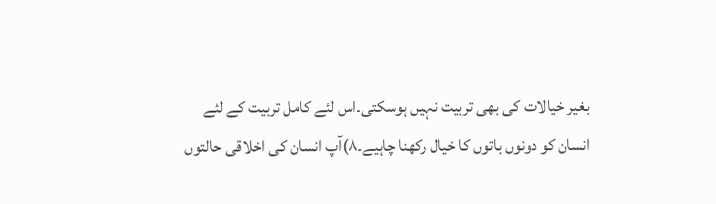بغیر خیالات کی بھی تربیت نہیں ہوسکتی۔اس لئے کامل تربیت کے لئے انسان کو دونوں باتوں کا خیال رکھنا چاہیے۔۸)آپ انسان کی اخلاقی حالتوں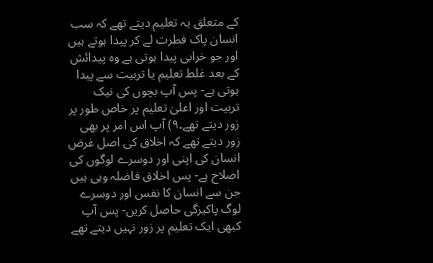کے متعلق یہ تعلیم دیتے تھے کہ سب انسان پاک فطرت لے کر پیدا ہوتے ہیں اور جو خرابی پیدا ہوتی ہے وہ پیدائش کے بعد غلط تعلیم یا تربیت سے پیدا ہوتی ہے- پس آپ بچوں کی نیک تربیت اور اعلیٰ تعلیم پر خاص طور پر زور دیتے تھے۔۹) آپ اس امر پر بھی زور دیتے تھے کہ اخلاق کی اصل غرض انسان کی اپنی اور دوسرے لوگوں کی اصلاح ہے- پس اخلاق فاضلہ وہی ہیں جن سے انسان کا نفس اور دوسرے لوگ پاکیزگی حاصل کریں- پس آپ کبھی ایک تعلیم پر زور نہیں دیتے تھے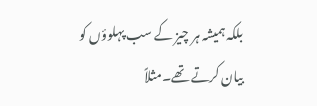بلکہ ہمیشہ ہر چیز کے سب پہلوؤں کو بیان کرتے تھے۔مثلاً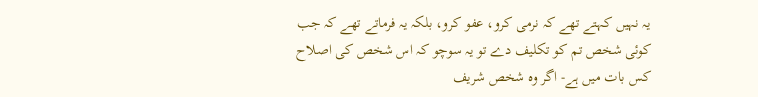یہ نہیں کہتے تھے کہ نرمی کرو، عفو کرو، بلکہ یہ فرماتے تھے کہ جب کوئی شخص تم کو تکلیف دے تو یہ سوچو کہ اس شخص کی اصلاح کس بات میں ہے- اگر وہ شخص شریف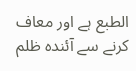الطبع ہے اور معاف کرنے سے آئندہ ظلم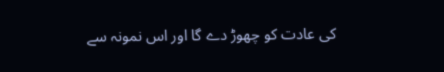کی عادت کو چھوڑ دے گا اور اس نمونہ سے